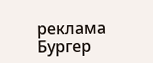реклама
Бургер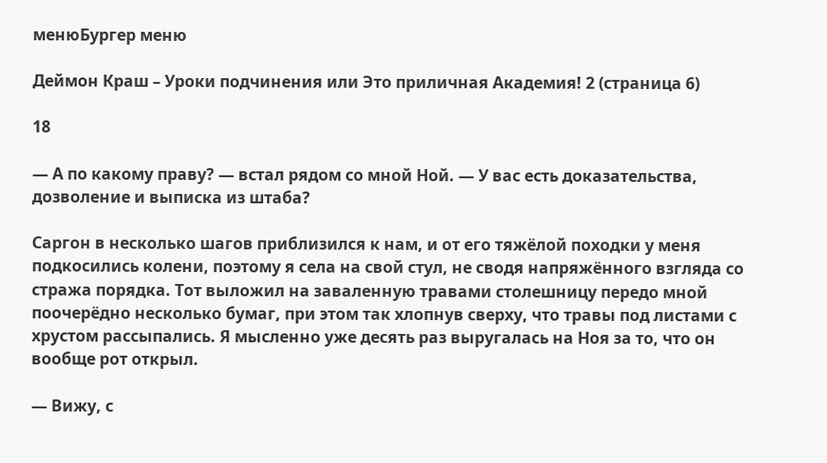менюБургер меню

Деймон Краш – Уроки подчинения или Это приличная Академия! 2 (страница 6)

18

— А по какому праву? — встал рядом со мной Ной. — У вас есть доказательства, дозволение и выписка из штаба?

Саргон в несколько шагов приблизился к нам, и от его тяжёлой походки у меня подкосились колени, поэтому я села на свой стул, не сводя напряжённого взгляда со стража порядка. Тот выложил на заваленную травами столешницу передо мной поочерёдно несколько бумаг, при этом так хлопнув сверху, что травы под листами с хрустом рассыпались. Я мысленно уже десять раз выругалась на Ноя за то, что он вообще рот открыл.

— Вижу, с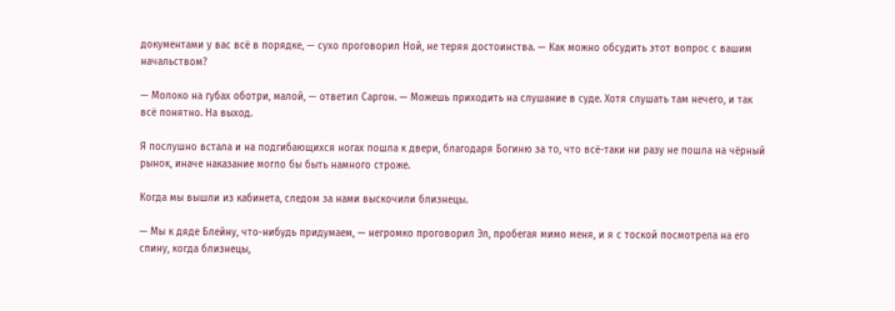документами у вас всё в порядке, — сухо проговорил Ной, не теряя достоинства. — Как можно обсудить этот вопрос с вашим начальством?

— Молоко на губах оботри, малой, — ответил Саргон. — Можешь приходить на слушание в суде. Хотя слушать там нечего, и так всё понятно. На выход.

Я послушно встала и на подгибающихся ногах пошла к двери, благодаря Богиню за то, что всё-таки ни разу не пошла на чёрный рынок, иначе наказание могло бы быть намного строже.

Когда мы вышли из кабинета, следом за нами выскочили близнецы.

— Мы к дяде Блейну, что-нибудь придумаем, — негромко проговорил Эл, пробегая мимо меня, и я с тоской посмотрела на его спину, когда близнецы,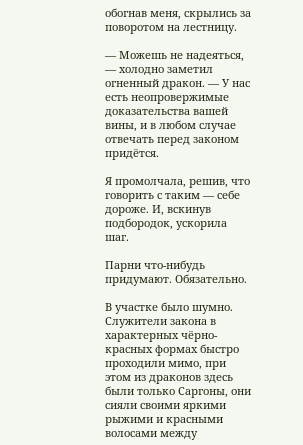обогнав меня, скрылись за поворотом на лестницу.

— Можешь не надеяться, — холодно заметил огненный дракон. — У нас есть неопровержимые доказательства вашей вины, и в любом случае отвечать перед законом придётся.

Я промолчала, решив, что говорить с таким — себе дороже. И, вскинув подбородок, ускорила шаг.

Парни что-нибудь придумают. Обязательно.

В участке было шумно. Служители закона в характерных чёрно-красных формах быстро проходили мимо, при этом из драконов здесь были только Саргоны, они сияли своими яркими рыжими и красными волосами между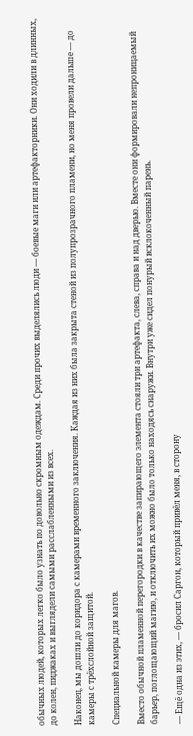обычных людей, которых легко было узнать по довольно скромным одеждам. Среди прочих выделялись люди — боевые маги или артефакторники. Они ходили в длинных, до колен, пиджаках и выглядели самыми расслабленными из всех.

Наконец, мы дошли до коридора с камерами временного заключения. Каждая из них была закрыта стеной из полупрозрачного пламени, но меня провели дальше — до камеры с трёхслойной защитой.

Специальной камеры для магов.

Вместо обычной пламенной перегородки в качестве запирающего элемента стояли три артефакта, слева, справа и над дверью. Вместе они формировали непроницаемый барьер, поглощающий магию, и отключить их можно было только находясь снаружи. Внутри уже сидел понурый всклокоченный парень.

— Ещё одна из этих, — бросил Саргон, который привёл меня, в сторону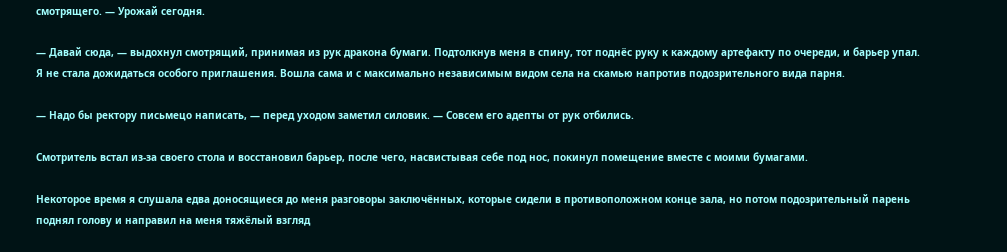смотрящего. — Урожай сегодня.

— Давай сюда, — выдохнул смотрящий, принимая из рук дракона бумаги. Подтолкнув меня в спину, тот поднёс руку к каждому артефакту по очереди, и барьер упал. Я не стала дожидаться особого приглашения. Вошла сама и с максимально независимым видом села на скамью напротив подозрительного вида парня.

— Надо бы ректору письмецо написать, — перед уходом заметил силовик. — Совсем его адепты от рук отбились.

Смотритель встал из-за своего стола и восстановил барьер, после чего, насвистывая себе под нос, покинул помещение вместе с моими бумагами.

Некоторое время я слушала едва доносящиеся до меня разговоры заключённых, которые сидели в противоположном конце зала, но потом подозрительный парень поднял голову и направил на меня тяжёлый взгляд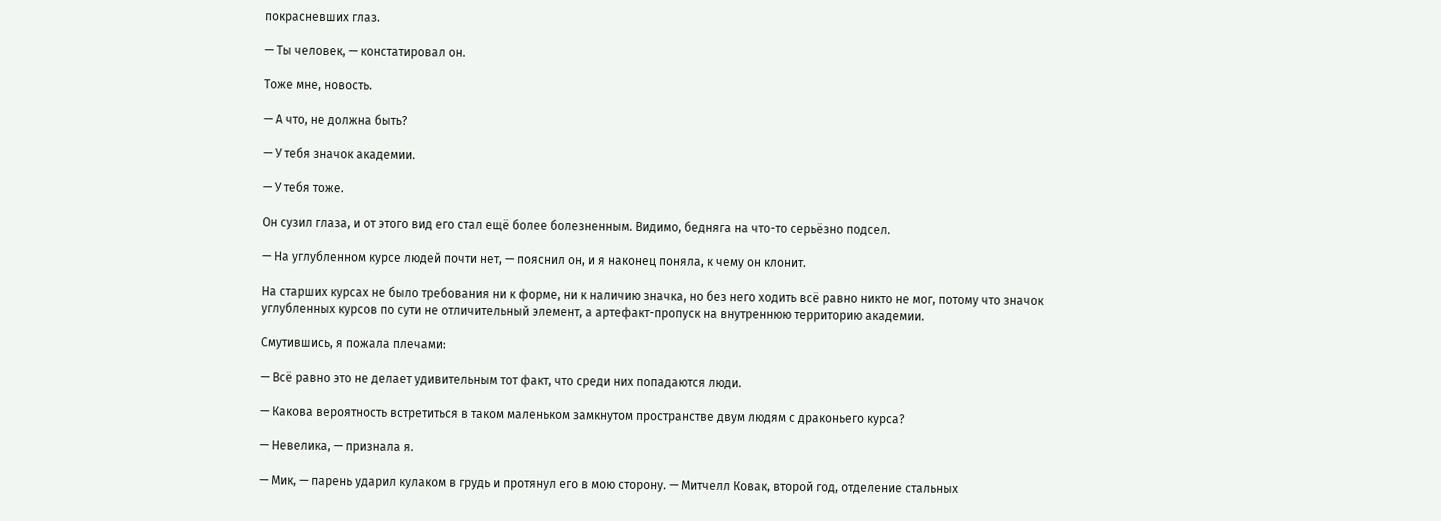покрасневших глаз.

— Ты человек, — констатировал он.

Тоже мне, новость.

— А что, не должна быть?

— У тебя значок академии.

— У тебя тоже.

Он сузил глаза, и от этого вид его стал ещё более болезненным. Видимо, бедняга на что-то серьёзно подсел.

— На углубленном курсе людей почти нет, — пояснил он, и я наконец поняла, к чему он клонит.

На старших курсах не было требования ни к форме, ни к наличию значка, но без него ходить всё равно никто не мог, потому что значок углубленных курсов по сути не отличительный элемент, а артефакт-пропуск на внутреннюю территорию академии.

Смутившись, я пожала плечами:

— Всё равно это не делает удивительным тот факт, что среди них попадаются люди.

— Какова вероятность встретиться в таком маленьком замкнутом пространстве двум людям с драконьего курса?

— Невелика, — признала я.

— Мик, — парень ударил кулаком в грудь и протянул его в мою сторону. — Митчелл Ковак, второй год, отделение стальных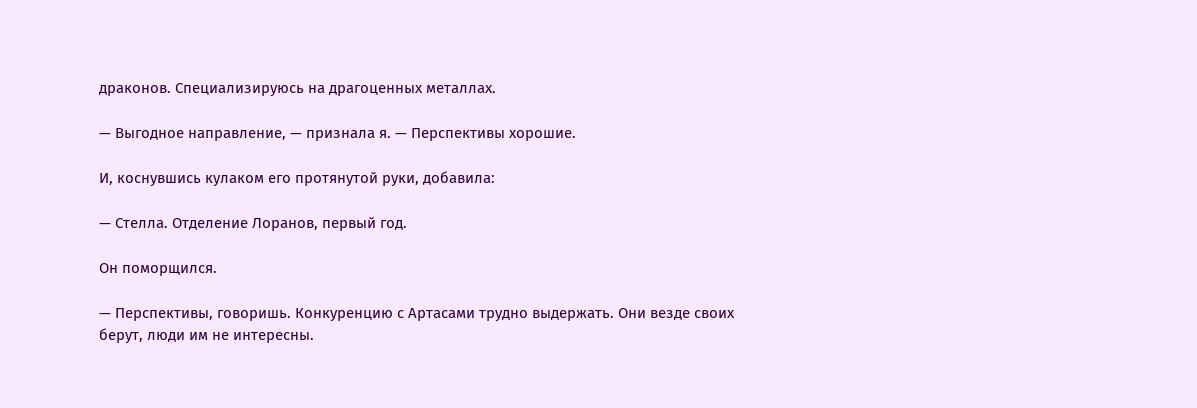драконов. Специализируюсь на драгоценных металлах.

— Выгодное направление, — признала я. — Перспективы хорошие.

И, коснувшись кулаком его протянутой руки, добавила:

— Стелла. Отделение Лоранов, первый год.

Он поморщился.

— Перспективы, говоришь. Конкуренцию с Артасами трудно выдержать. Они везде своих берут, люди им не интересны.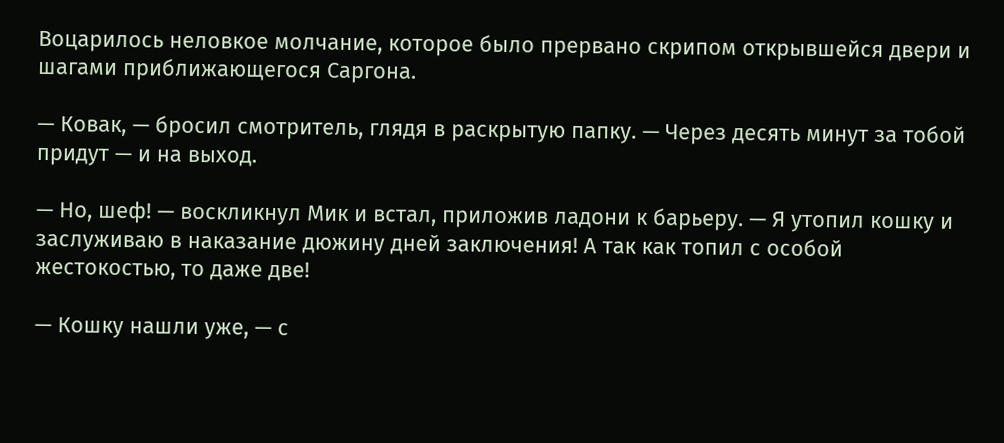Воцарилось неловкое молчание, которое было прервано скрипом открывшейся двери и шагами приближающегося Саргона.

— Ковак, — бросил смотритель, глядя в раскрытую папку. — Через десять минут за тобой придут — и на выход.

— Но, шеф! — воскликнул Мик и встал, приложив ладони к барьеру. — Я утопил кошку и заслуживаю в наказание дюжину дней заключения! А так как топил с особой жестокостью, то даже две!

— Кошку нашли уже, — с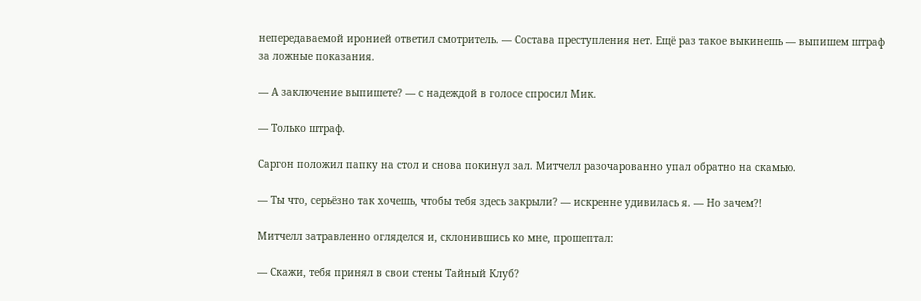непередаваемой иронией ответил смотритель. — Состава преступления нет. Ещё раз такое выкинешь — выпишем штраф за ложные показания.

— А заключение выпишете? — с надеждой в голосе спросил Мик.

— Только штраф.

Саргон положил папку на стол и снова покинул зал. Митчелл разочарованно упал обратно на скамью.

— Ты что, серьёзно так хочешь, чтобы тебя здесь закрыли? — искренне удивилась я. — Но зачем?!

Митчелл затравленно огляделся и, склонившись ко мне, прошептал:

— Скажи, тебя принял в свои стены Тайный Клуб?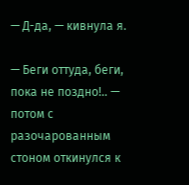— Д-да, — кивнула я.

— Беги оттуда, беги, пока не поздно!.. — потом с разочарованным стоном откинулся к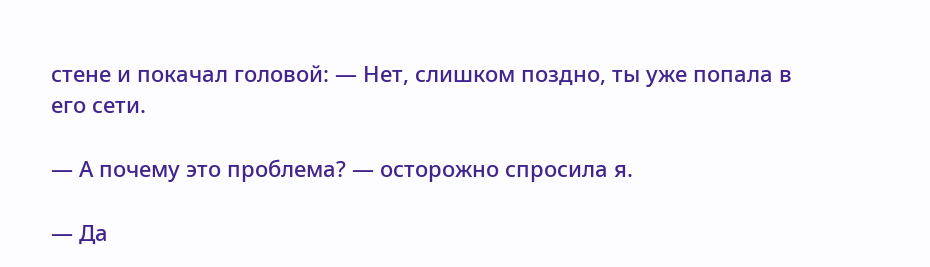стене и покачал головой: — Нет, слишком поздно, ты уже попала в его сети.

— А почему это проблема? — осторожно спросила я.

— Да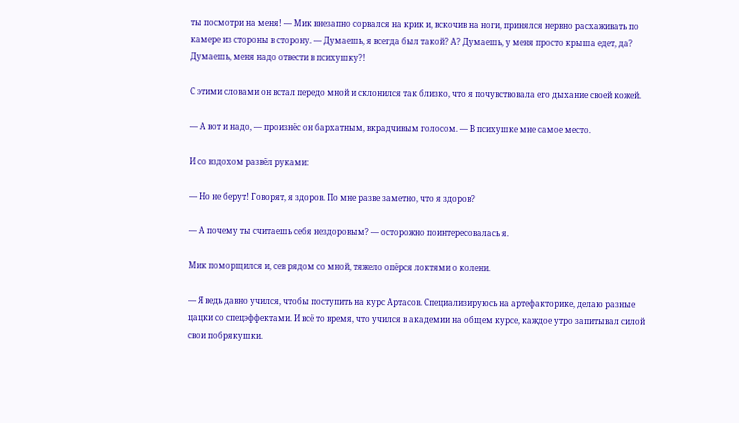ты посмотри на меня! — Мик внезапно сорвался на крик и, вскочив на ноги, принялся нервно расхаживать по камере из стороны в сторону. — Думаешь, я всегда был такой? А? Думаешь, у меня просто крыша едет, да? Думаешь, меня надо отвести в психушку?!

С этими словами он встал передо мной и склонился так близко, что я почувствовала его дыхание своей кожей.

— А вот и надо, — произнёс он бархатным, вкрадчивым голосом. — В психушке мне самое место.

И со вздохом развёл руками:

— Но не берут! Говорят, я здоров. По мне разве заметно, что я здоров?

— А почему ты считаешь себя нездоровым? — осторожно поинтересовалась я.

Мик поморщился и, сев рядом со мной, тяжело опёрся локтями о колени.

— Я ведь давно учился, чтобы поступить на курс Артасов. Специализируюсь на артефакторике, делаю разные цацки со спецэффектами. И всё то время, что учился в академии на общем курсе, каждое утро запитывал силой свои побрякушки.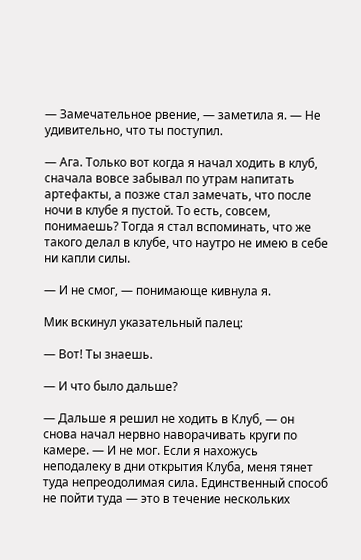— Замечательное рвение, — заметила я. — Не удивительно, что ты поступил.

— Ага. Только вот когда я начал ходить в клуб, сначала вовсе забывал по утрам напитать артефакты, а позже стал замечать, что после ночи в клубе я пустой. То есть, совсем, понимаешь? Тогда я стал вспоминать, что же такого делал в клубе, что наутро не имею в себе ни капли силы.

— И не смог, — понимающе кивнула я.

Мик вскинул указательный палец:

— Вот! Ты знаешь.

— И что было дальше?

— Дальше я решил не ходить в Клуб, — он снова начал нервно наворачивать круги по камере. — И не мог. Если я нахожусь неподалеку в дни открытия Клуба, меня тянет туда непреодолимая сила. Единственный способ не пойти туда — это в течение нескольких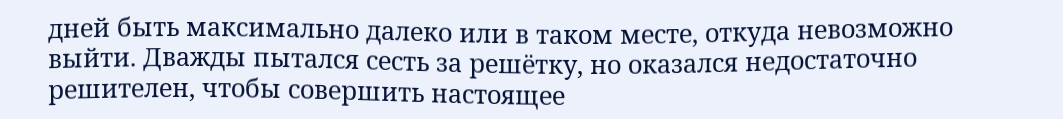дней быть максимально далеко или в таком месте, откуда невозможно выйти. Дважды пытался сесть за решётку, но оказался недостаточно решителен, чтобы совершить настоящее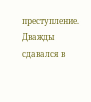преступление. Дважды сдавался в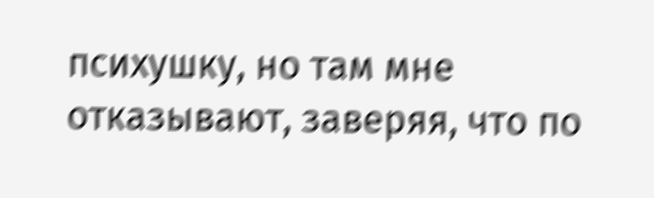психушку, но там мне отказывают, заверяя, что по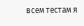всем тестам я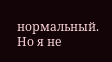нормальный. Но я не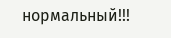нормальный!!!